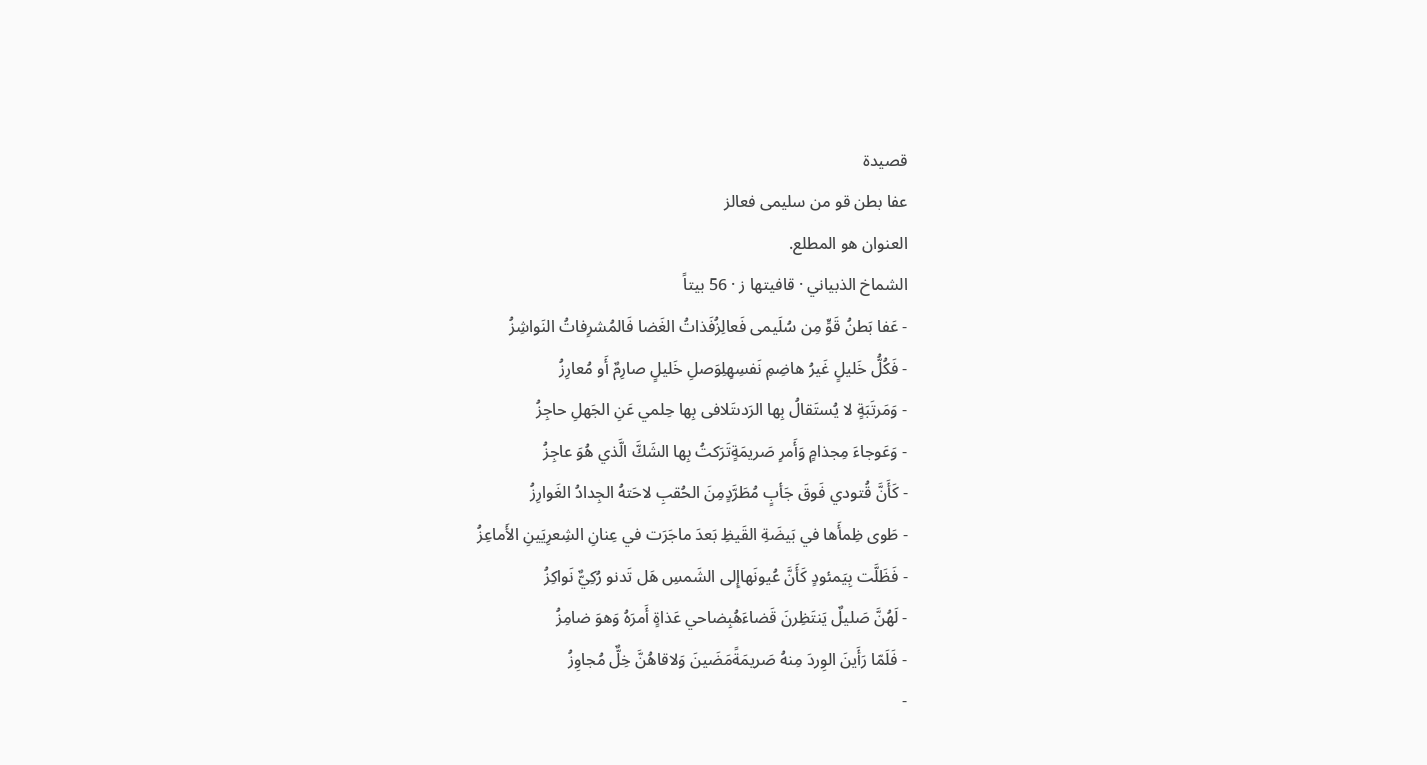قصيدة
عفا بطن قو من سليمى فعالز
العنوان هو المطلع.
الشماخ الذبياني · قافيتها ز · 56 بيتاً
- عَفا بَطنُ قَوٍّ مِن سُلَيمى فَعالِزُفَذاتُ الغَضا فَالمُشرِفاتُ النَواشِزُ
- فَكُلُّ خَليلٍ غَيرُ هاضِمِ نَفسِهِلِوَصلِ خَليلٍ صارِمٌ أَو مُعارِزُ
- وَمَرتَبَةٍ لا يُستَقالُ بِها الرَدىتَلافى بِها حِلمي عَنِ الجَهلِ حاجِزُ
- وَعَوجاءَ مِجذامٍ وَأَمرِ صَريمَةٍتَرَكتُ بِها الشَكَّ الَّذي هُوَ عاجِزُ
- كَأَنَّ قُتودي فَوقَ جَأبٍ مُطَرَّدٍمِنَ الحُقبِ لاحَتهُ الجِدادُ الغَوارِزُ
- طَوى ظِمأَها في بَيضَةِ القَيظِ بَعدَ ماجَرَت في عِنانِ الشِعرِيَينِ الأَماعِزُ
- فَظَلَّت بِيَمئودٍ كَأَنَّ عُيونَهاإِلى الشَمسِ هَل تَدنو رُكِيٌّ نَواكِزُ
- لَهُنَّ صَليلٌ يَنتَظِرنَ قَضاءَهُبِضاحي عَذاةٍ أَمرَهُ وَهوَ ضامِزُ
- فَلَمّا رَأَينَ الوِردَ مِنهُ صَريمَةًمَضَينَ وَلاقاهُنَّ خِلٌّ مُجاوِزُ
-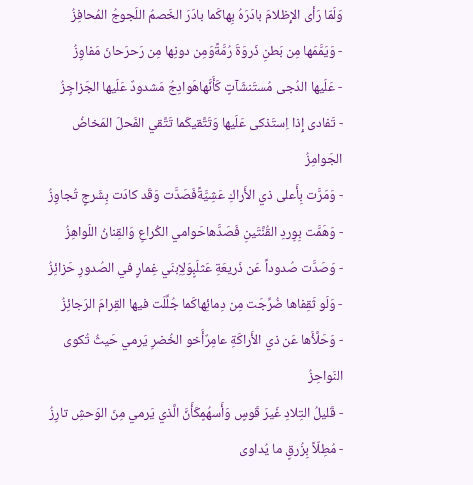وَلَمّا رَأى الإِظلامَ بادَرَهُ بِهاكَما بادَرَ الخَصمُ اللَجوجُ المُحافِزُ
- وَيَمَّمَها مِن بَطنِ ذَروَةَ رُمَّةًوَمِن دونِها مِن رَحرَحانَ مَفاوِزُ
- عَلَيها الدُجى مُستَنشَآتٍ كَأَنَّهاهَوادِجُ مَشدودٌ عَلَيها الجَزاجِزُ
- تَفادى إِذا اِستَذكى عَلَيها وَتَتَّقيكَما تَتَّقي الفَحلَ المَخاضُ الجَوامِزُ
- وَمَرَّت بِأَعلى ذي الأَراكِ عَشِيَّةًفَصَدَّت وَقَد كادَت بِشَرجٍ تُجاوِزُ
- وَهَمَّت بِوِردِ القُنَّتَينِ فَصَدَّهاحَوامي الكُراعِ وَالقِنانُ اللَواهِزُ
- وَصَدَّت صُدوداً عَن ذَريعَةِ عَثلَبٍوَلِاِبنَي غِمارٍ في الصُدورِ حَزائِزُ
- وَلَو ثَقِفاها ضُرِّجَت مِن دِمائِهاكَما جُلِّلَت فيها القِرامَ الرَجائِزُ
- وَحَلَّأَها عَن ذي الأَراكَةِ عامِرٌأَخو الخُضرِ يَرمي حَيثُ تُكوى النَواحِزُ
- قَليلُ التِلادِ غَيرَ قَوسٍ وَأَسهُمٍكَأَنَّ الَّذي يَرمي مِنَ الوَحشِ تارِزُ
- مُطِلّاً بِزُرقٍ ما يُداوى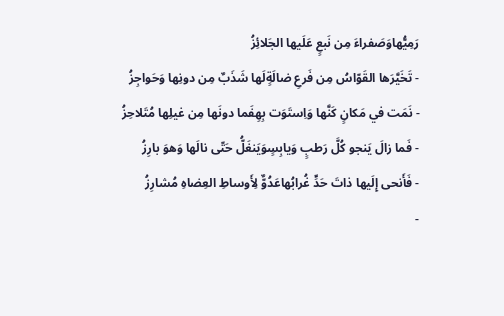رَمِيُّهاوَصَفراءَ مِن نَبعٍ عَلَيها الجَلائِزُ
- تَخَيَّرَها القَوّاسُ مِن فَرعِ ضالَةٍلَها شَذَبٌ مِن دونِها وَحَواجِزُ
- نَمَت في مَكانٍ كَنَّها وَاِستَوَت بِهِفَما دونَها مِن غيلِها مُتَلاحِزُ
- فَما زالَ يَنجو كُلَّ رَطبٍ وَيابِسٍوَيَنغَلُّ حَتّى نالَها وَهوَ بارِزُ
- فَأَنحى إِلَيها ذاتَ حَدٍّ غُرابُهاعَدُوٌّ لِأَوساطِ العِضاهِ مُشارِزُ
-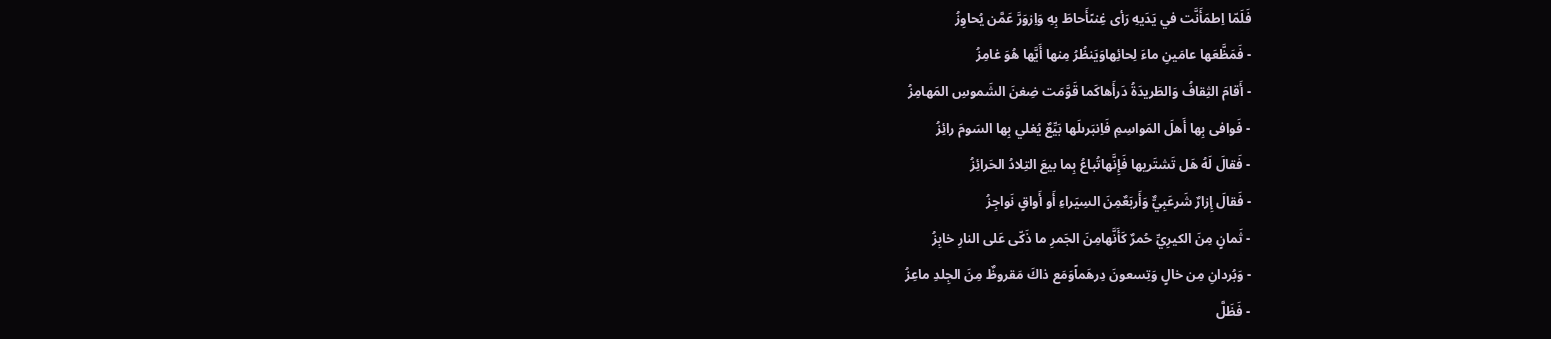فَلَمّا اِطمَأَنَّت في يَدَيهِ رَأى غِنىًأَحاطَ بِهِ وَاِزوَرَّ عَمَّن يُحاوِزُ
- فَمَظَّعَها عامَينِ ماءَ لِحائِهاوَيَنظُرُ مِنها أَيَّها هُوَ غامِزُ
- أَقامَ الثِقافُ وَالطَريدَةُ دَرأَهاكَما قَوَّمَت ضِغنَ الشَموسِ المَهامِزُ
- فَوافى بِها أَهلَ المَواسِمِ فَاِنبَرىلَها بَيِّعٌ يُغلي بِها السَومَ رائِزُ
- فَقالَ لَهُ هَل تَشتَريها فَإِنَّهاتُباعُ بِما بيعَ التِلادُ الحَرائِزُ
- فَقالَ إِزارٌ شَرعَبِيٌّ وَأَربَعٌمِنَ السِيَراءِ أَو أَواقٍ نَواجِزُ
- ثَمانٍ مِنَ الكيرِيِّ حُمرٌ كَأَنَّهامِنَ الجَمرِ ما ذَكّى عَلى النارِ خابِزُ
- وَبُردانِ مِن خالٍ وَتِسعونَ دِرهَماًوَمَع ذاكَ مَقروظٌ مِنَ الجِلدِ ماعِزُ
- فَظَلَّ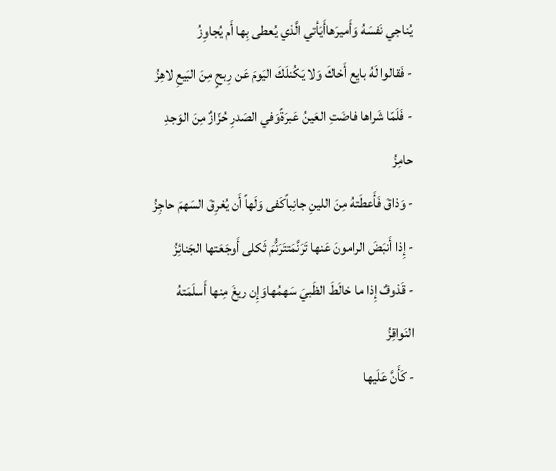يُناجي نَفسَهُ وَأَميرَهاأَيَأتي الَّذي يُعطى بِها أَم يُجاوِزُ
- فَقالوا لَهُ بايِع أَخاكَ وَلا يَكُنلَكَ اليَومَ عَن رِبحٍ مِنَ البَيعِ لاهِزُ
- فَلَمّا شَراها فاضَتِ العَينُ عَبرَةًوَفي الصَدرِ حُزّازٌ مِنَ الوَجدِ حامِزُ
- وَذاقَ فَأَعطَتهُ مِنَ اللينِ جانِباًكَفى وَلَهاً أَن يُغرِقَ السَهمَ حاجِزُ
- إِذا أَنبَضَ الرامونَ عَنها تَرَنَّمَتتَرَنُّمَ ثَكلى أَوجَعَتها الجَنائِزُ
- قَذوفٌ إِذا ما خالَطَ الظَبيَ سَهمُهاوَإِن ريغَ مِنها أَسلَمَتهُ النَواقِزُ
- كَأَنَّ عَلَيها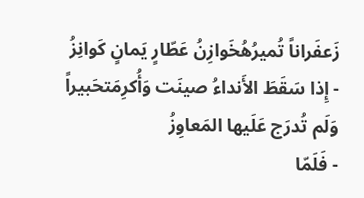زَعفَراناً تُميرُهُخَوازِنُ عَطّارٍ يَمانٍ كَوانِزُ
- إِذا سَقَطَ الأَنداءُ صينَت وَأُكرِمَتحَبيراً وَلَم تُدرَج عَلَيها المَعاوِزُ
- فَلَمّا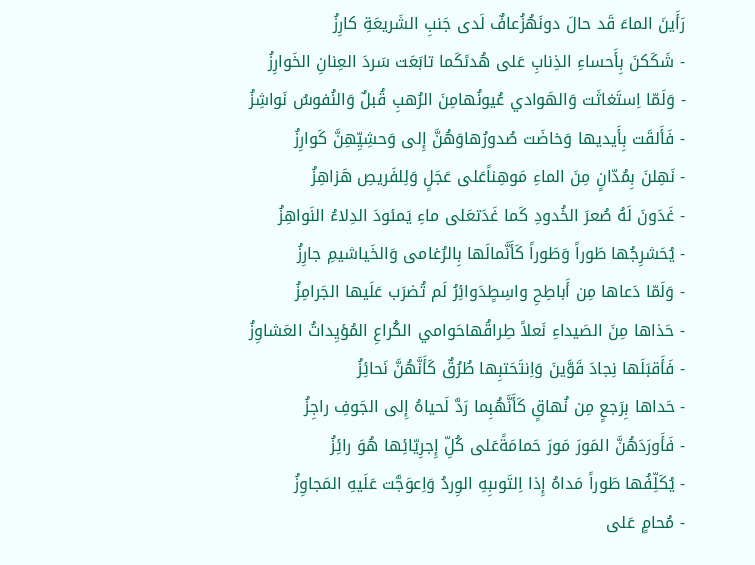رَأَينَ الماءَ قَد حالَ دونَهُزُعافٌ لَدى جَنبِ الشَريعَةِ كارِزُ
- شَكَكنَ بِأَحساءِ الذِنابِ عَلى هُدىًكَما تابَعَت سَردَ العِنانِ الخَوارِزُ
- وَلَمّا اِستَغاثَت وَالهَوادي عُيونُهامِنَ الرُهبِ قُبلٌ وَالنُفوسُ نَواشِزُ
- فَأَلقَت بِأَيديها وَخاضَت صُدورُهاوَهُنَّ إِلى وَحشِيِّهِنَّ كَوارِزُ
- نَهِلنَ بِمُدّانٍ مِنَ الماءِ مَوهِناًعَلى عَجَلٍ وَلِلفَريصِ هَزاهِزُ
- غَدَونَ لَهُ صُعرَ الخُدودِ كَما غَدَتعَلى ماءِ يَمئودَ الدِلاءُ النَواهِزُ
- يُحَشرِجُها طَوراً وَطَوراً كَأَنَّمالَها بِالرُغامى وَالخَياشيمِ جارِزُ
- وَلَمّا دَعاها مِن أَباطِحِ واسِطٍدَوائِرُ لَم تُضرَب عَلَيها الجَرامِزُ
- حَذاها مِنَ الصَيداءِ نَعلاً طِراقُهاحَوامي الكُراعِ المُؤيِداتُ العَشاوِزُ
- فَأَقبَلَها نِجادَ قَوَّينَ وَاِنتَحَتبِها طُرُقٌ كَأَنَّهُنَّ نَحائِزُ
- حَداها بِرَجعٍ مِن نُهاقٍ كَأَنَّهُبِما رَدَّ لَحياهُ إِلى الجَوفِ راجِزُ
- فَأَورَدَهُنَّ المَورَ مَورَ حَمامَةًعَلى كُلِّ إِجرِيّائِها هُوَ رائِزُ
- يُكَلِّفُها طَوراً مَداهُ إِذا اِلتَوىبِهِ الوِردُ وَاِعوَجَّت عَلَيهِ المَجاوِزُ
- مُحامٍ عَلى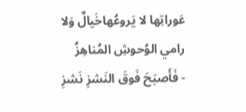عَوراتِها لا يَروعُهاخَيالٌ وَلا رامي الوُحوشِ المُناهِزُ
- فَأَصبَحَ فَوقَ النَشزِ نَشزِ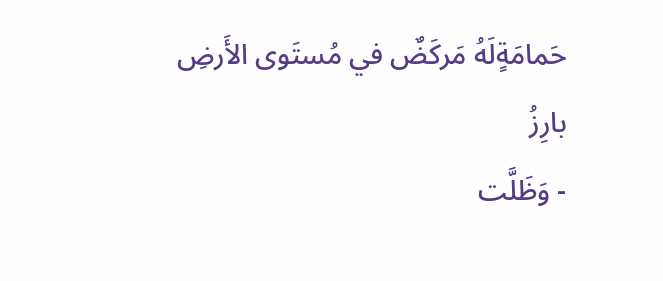حَمامَةٍلَهُ مَركَضٌ في مُستَوى الأَرضِ بارِزُ
- وَظَلَّت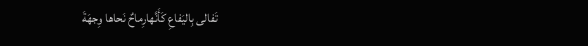تَفالى بِاليَفاعِ كَأَنَّهارِماحٌ نَحاها وِجهَةَ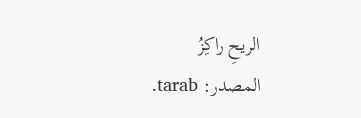الريحِ راكِزُ
المصدر: tarab.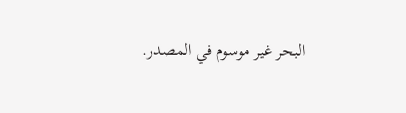البحر غير موسوم في المصدر.